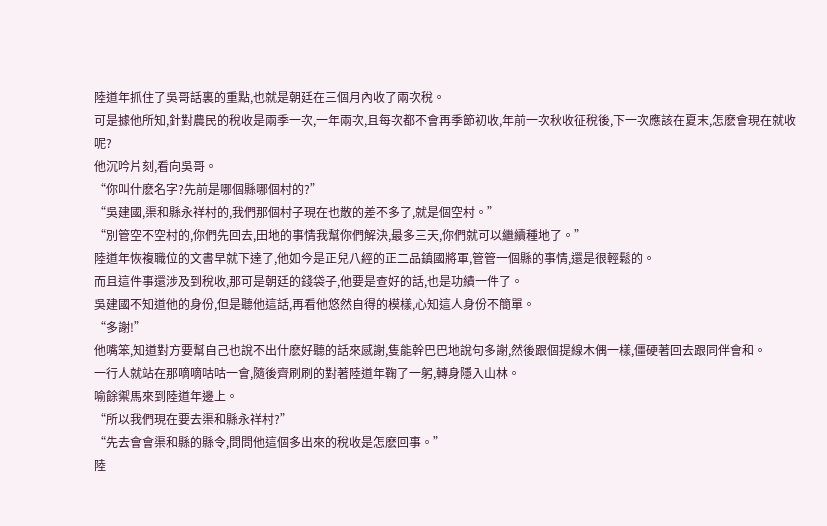陸道年抓住了吳哥話裏的重點,也就是朝廷在三個月內收了兩次稅。
可是據他所知,針對農民的稅收是兩季一次,一年兩次,且每次都不會再季節初收,年前一次秋收征稅後,下一次應該在夏末,怎麽會現在就收呢?
他沉吟片刻,看向吳哥。
“你叫什麽名字?先前是哪個縣哪個村的?”
“吳建國,渠和縣永祥村的,我們那個村子現在也散的差不多了,就是個空村。”
“別管空不空村的,你們先回去,田地的事情我幫你們解決,最多三天,你們就可以繼續種地了。”
陸道年恢複職位的文書早就下達了,他如今是正兒八經的正二品鎮國將軍,管管一個縣的事情,還是很輕鬆的。
而且這件事還涉及到稅收,那可是朝廷的錢袋子,他要是查好的話,也是功績一件了。
吳建國不知道他的身份,但是聽他這話,再看他悠然自得的模樣,心知這人身份不簡單。
“多謝!”
他嘴笨,知道對方要幫自己也說不出什麽好聽的話來感謝,隻能幹巴巴地說句多謝,然後跟個提線木偶一樣,僵硬著回去跟同伴會和。
一行人就站在那嘀嘀咕咕一會,隨後齊刷刷的對著陸道年鞠了一躬,轉身隱入山林。
喻餘禦馬來到陸道年邊上。
“所以我們現在要去渠和縣永祥村?”
“先去會會渠和縣的縣令,問問他這個多出來的稅收是怎麽回事。”
陸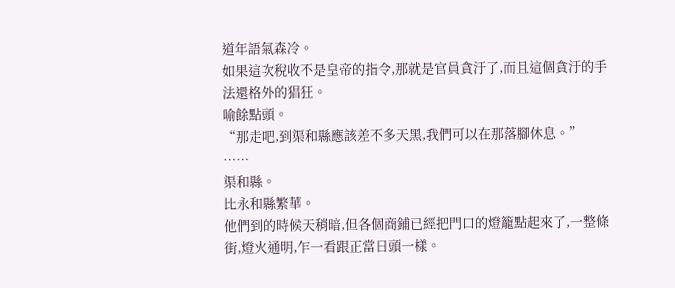道年語氣森冷。
如果這次稅收不是皇帝的指令,那就是官員貪汙了,而且這個貪汙的手法還格外的猖狂。
喻餘點頭。
“那走吧,到渠和縣應該差不多天黑,我們可以在那落腳休息。”
……
渠和縣。
比永和縣繁華。
他們到的時候天稍暗,但各個商鋪已經把門口的燈籠點起來了,一整條街,燈火通明,乍一看跟正當日頭一樣。